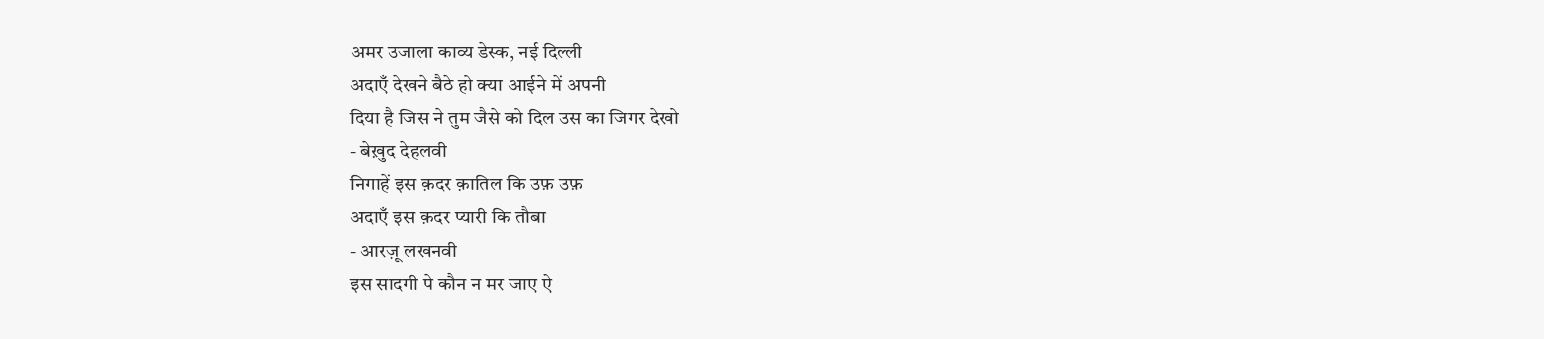अमर उजाला काव्य डेस्क, नई दिल्ली
अदाएँ देखने बैठे हो क्या आईने में अपनी
दिया है जिस ने तुम जैसे को दिल उस का जिगर देखो
- बेख़ुद देहलवी
निगाहें इस क़दर क़ातिल कि उफ़ उफ़
अदाएँ इस क़दर प्यारी कि तौबा
- आरज़ू लखनवी
इस सादगी पे कौन न मर जाए ऐ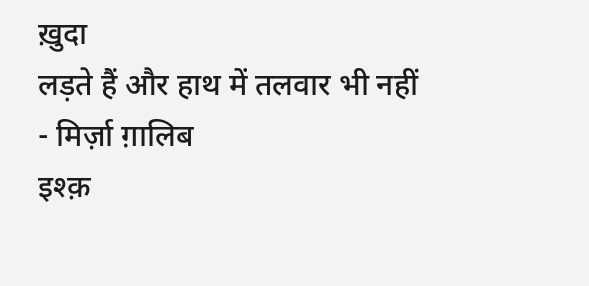ख़ुदा
लड़ते हैं और हाथ में तलवार भी नहीं
- मिर्ज़ा ग़ालिब
इश्क़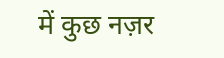में कुछ नज़र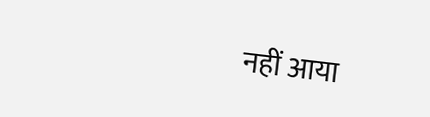नहीं आया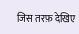जिस तरफ़ देखिए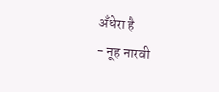अँधेरा है
- नूह नारवी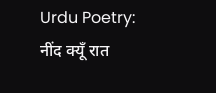Urdu Poetry: नींद क्यूँ रात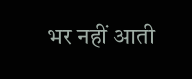भर नहीं आती